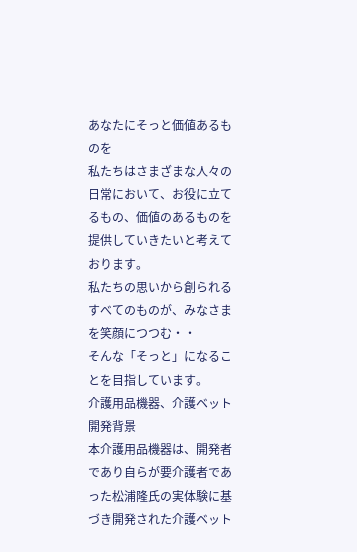あなたにそっと価値あるものを
私たちはさまざまな人々の日常において、お役に立てるもの、価値のあるものを提供していきたいと考えております。
私たちの思いから創られるすべてのものが、みなさまを笑顔につつむ・・
そんな「そっと」になることを目指しています。
介護用品機器、介護ベット開発背景
本介護用品機器は、開発者であり自らが要介護者であった松浦隆氏の実体験に基づき開発された介護ベット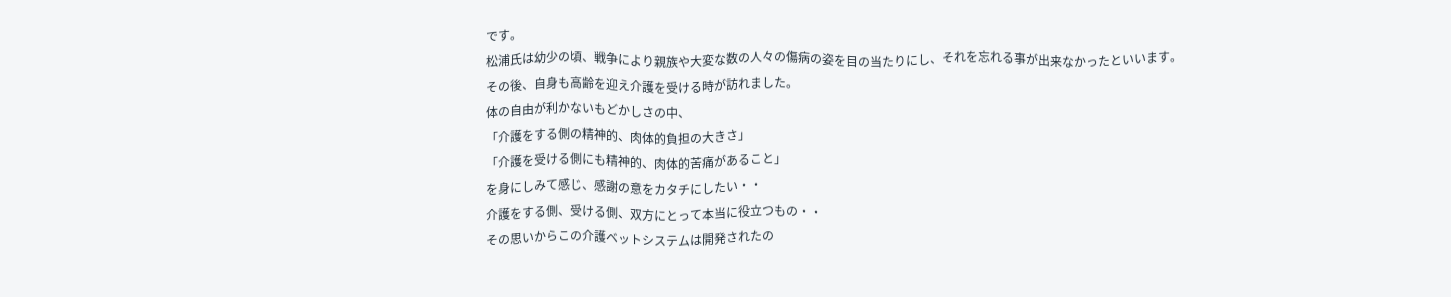です。
松浦氏は幼少の頃、戦争により親族や大変な数の人々の傷病の姿を目の当たりにし、それを忘れる事が出来なかったといいます。
その後、自身も高齢を迎え介護を受ける時が訪れました。
体の自由が利かないもどかしさの中、
「介護をする側の精神的、肉体的負担の大きさ」
「介護を受ける側にも精神的、肉体的苦痛があること」
を身にしみて感じ、感謝の意をカタチにしたい・・
介護をする側、受ける側、双方にとって本当に役立つもの・・
その思いからこの介護ベットシステムは開発されたの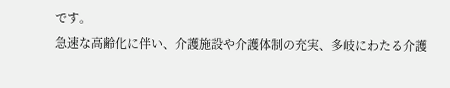です。
急速な高齢化に伴い、介護施設や介護体制の充実、多岐にわたる介護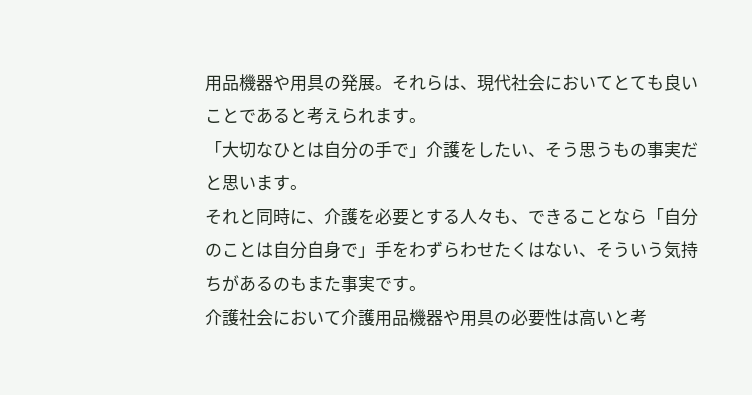用品機器や用具の発展。それらは、現代社会においてとても良いことであると考えられます。
「大切なひとは自分の手で」介護をしたい、そう思うもの事実だと思います。
それと同時に、介護を必要とする人々も、できることなら「自分のことは自分自身で」手をわずらわせたくはない、そういう気持ちがあるのもまた事実です。
介護社会において介護用品機器や用具の必要性は高いと考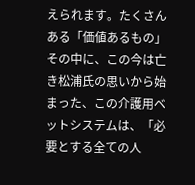えられます。たくさんある「価値あるもの」 その中に、この今は亡き松浦氏の思いから始まった、この介護用ベットシステムは、「必要とする全ての人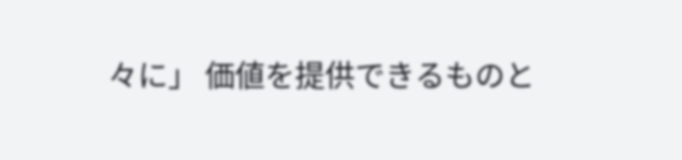々に」 価値を提供できるものと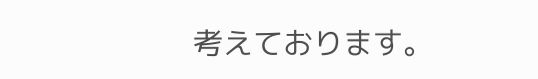考えております。